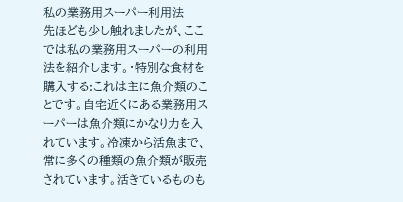私の業務用スーパー利用法
先ほども少し触れましたが、ここでは私の業務用スーパーの利用法を紹介します。・特別な食材を購入する:これは主に魚介類のことです。自宅近くにある業務用スーパーは魚介類にかなり力を入れています。冷凍から活魚まで、常に多くの種類の魚介類が販売されています。活きているものも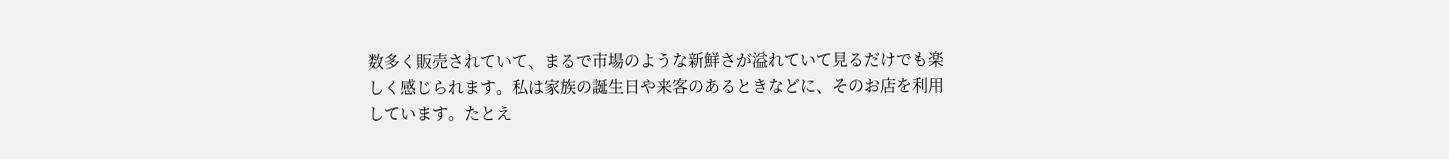数多く販売されていて、まるで市場のような新鮮さが溢れていて見るだけでも楽しく感じられます。私は家族の誕生日や来客のあるときなどに、そのお店を利用しています。たとえ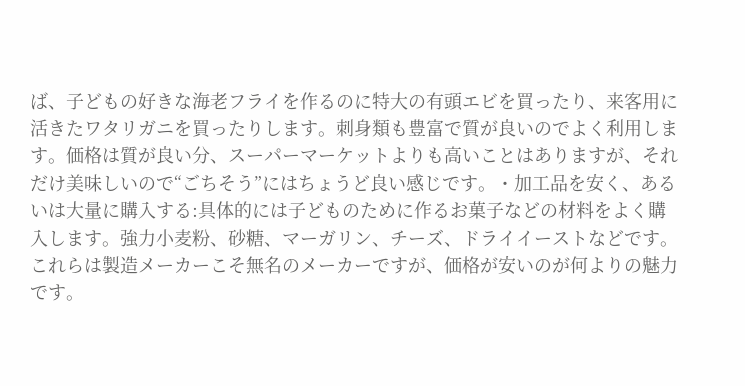ば、子どもの好きな海老フライを作るのに特大の有頭エビを買ったり、来客用に活きたワタリガニを買ったりします。刺身類も豊富で質が良いのでよく利用します。価格は質が良い分、スーパーマーケットよりも高いことはありますが、それだけ美味しいので“ごちそう”にはちょうど良い感じです。・加工品を安く、あるいは大量に購入する:具体的には子どものために作るお菓子などの材料をよく購入します。強力小麦粉、砂糖、マーガリン、チーズ、ドライイーストなどです。これらは製造メーカーこそ無名のメーカーですが、価格が安いのが何よりの魅力です。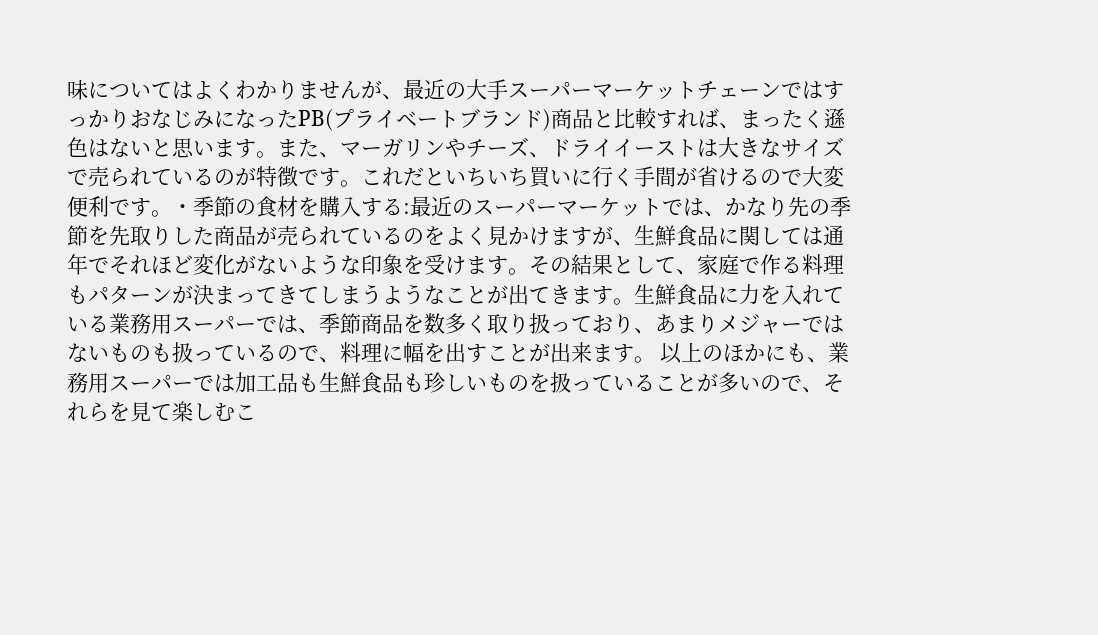味についてはよくわかりませんが、最近の大手スーパーマーケットチェーンではすっかりおなじみになったPB(プライベートブランド)商品と比較すれば、まったく遜色はないと思います。また、マーガリンやチーズ、ドライイーストは大きなサイズで売られているのが特徴です。これだといちいち買いに行く手間が省けるので大変便利です。・季節の食材を購入する:最近のスーパーマーケットでは、かなり先の季節を先取りした商品が売られているのをよく見かけますが、生鮮食品に関しては通年でそれほど変化がないような印象を受けます。その結果として、家庭で作る料理もパターンが決まってきてしまうようなことが出てきます。生鮮食品に力を入れている業務用スーパーでは、季節商品を数多く取り扱っており、あまりメジャーではないものも扱っているので、料理に幅を出すことが出来ます。 以上のほかにも、業務用スーパーでは加工品も生鮮食品も珍しいものを扱っていることが多いので、それらを見て楽しむこ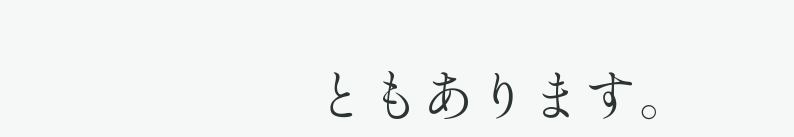ともあります。